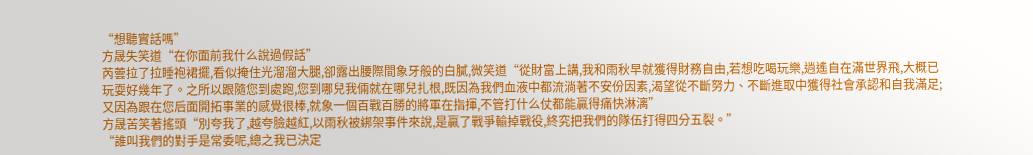“想聽實話嗎”
方晟失笑道“在你面前我什么說過假話”
芮蕓拉了拉睡袍裙擺,看似掩住光溜溜大腿,卻露出腰際間象牙般的白膩,微笑道“從財富上講,我和雨秋早就獲得財務自由,若想吃喝玩樂,逍遙自在滿世界飛,大概已玩耍好幾年了。之所以跟隨您到處跑,您到哪兒我倆就在哪兒扎根,既因為我們血液中都流淌著不安份因素,渴望從不斷努力、不斷進取中獲得社會承認和自我滿足;又因為跟在您后面開拓事業的感覺很棒,就象一個百戰百勝的將軍在指揮,不管打什么仗都能贏得痛快淋漓”
方晟苦笑著搖頭“別夸我了,越夸臉越紅,以雨秋被綁架事件來說,是贏了戰爭輸掉戰役,終究把我們的隊伍打得四分五裂。”
“誰叫我們的對手是常委呢,總之我已決定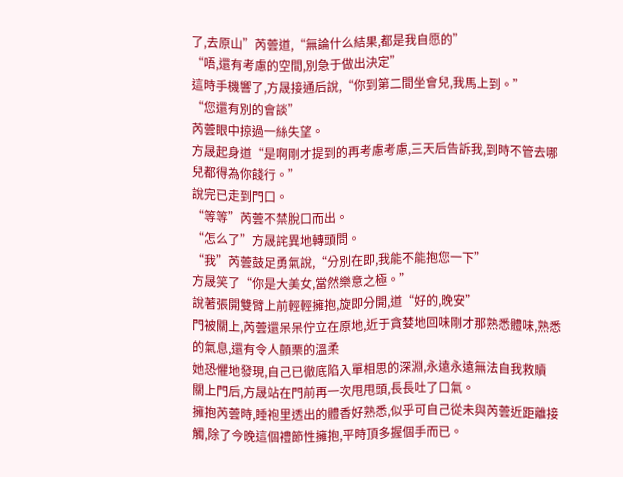了,去原山”芮蕓道,“無論什么結果,都是我自愿的”
“唔,還有考慮的空間,別急于做出決定”
這時手機響了,方晟接通后說,“你到第二間坐會兒,我馬上到。”
“您還有別的會談”
芮蕓眼中掠過一絲失望。
方晟起身道“是啊剛才提到的再考慮考慮,三天后告訴我,到時不管去哪兒都得為你餞行。”
說完已走到門口。
“等等”芮蕓不禁脫口而出。
“怎么了”方晟詫異地轉頭問。
“我”芮蕓鼓足勇氣說,“分別在即,我能不能抱您一下”
方晟笑了“你是大美女,當然樂意之極。”
說著張開雙臂上前輕輕擁抱,旋即分開,道“好的,晚安”
門被關上,芮蕓還呆呆佇立在原地,近于貪婪地回味剛才那熟悉體味,熟悉的氣息,還有令人顫栗的溫柔
她恐懼地發現,自己已徹底陷入單相思的深淵,永遠永遠無法自我救贖
關上門后,方晟站在門前再一次甩甩頭,長長吐了口氣。
擁抱芮蕓時,睡袍里透出的體香好熟悉,似乎可自己從未與芮蕓近距離接觸,除了今晚這個禮節性擁抱,平時頂多握個手而已。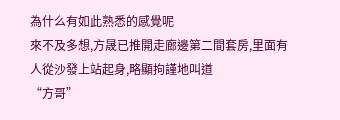為什么有如此熟悉的感覺呢
來不及多想,方晟已推開走廊邊第二間套房,里面有人從沙發上站起身,略顯拘謹地叫道
“方哥”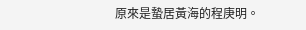原來是蟄居黃海的程庚明。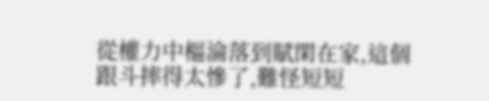從權力中樞淪落到賦閑在家,這個跟斗摔得太慘了,難怪短短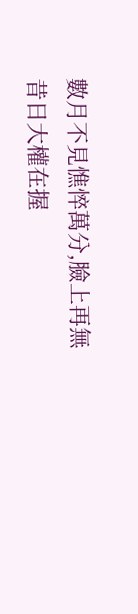數月不見憔悴萬分,臉上再無昔日大權在握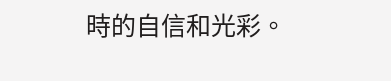時的自信和光彩。